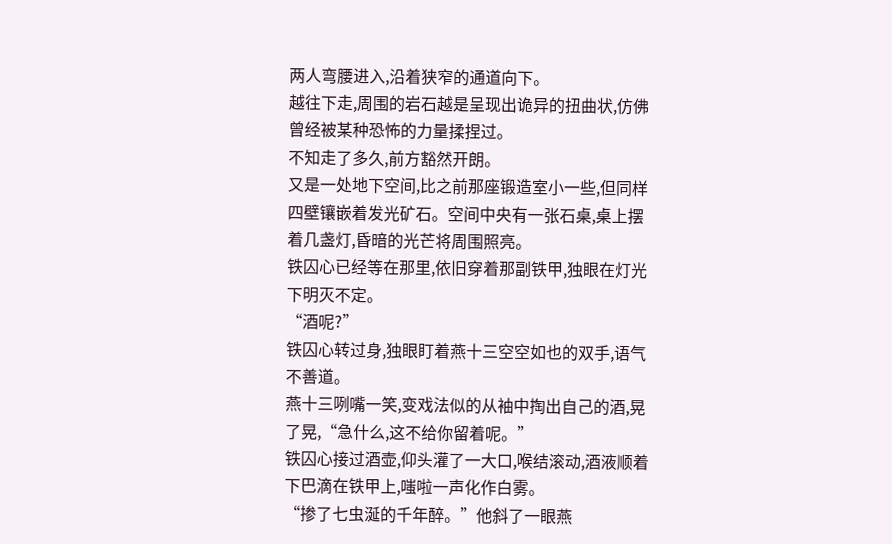两人弯腰进入,沿着狭窄的通道向下。
越往下走,周围的岩石越是呈现出诡异的扭曲状,仿佛曾经被某种恐怖的力量揉捏过。
不知走了多久,前方豁然开朗。
又是一处地下空间,比之前那座锻造室小一些,但同样四壁镶嵌着发光矿石。空间中央有一张石桌,桌上摆着几盏灯,昏暗的光芒将周围照亮。
铁囚心已经等在那里,依旧穿着那副铁甲,独眼在灯光下明灭不定。
“酒呢?”
铁囚心转过身,独眼盯着燕十三空空如也的双手,语气不善道。
燕十三咧嘴一笑,变戏法似的从袖中掏出自己的酒,晃了晃,“急什么,这不给你留着呢。”
铁囚心接过酒壶,仰头灌了一大口,喉结滚动,酒液顺着下巴滴在铁甲上,嗤啦一声化作白雾。
“掺了七虫涎的千年醉。”他斜了一眼燕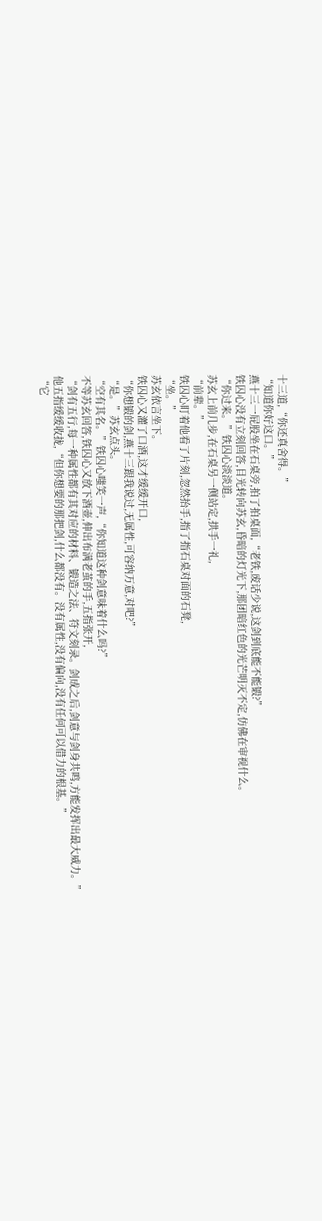十三道,“你还真舍得。”
“知道你好这口。”
燕十三一屁股坐在石桌旁,拍了拍桌面,“老铁,废话少说,这剑到底能不能锻?”
铁囚心没有立刻回答,目光转向苏玄,昏暗的灯光下,那团暗红色的光芒明灭不定,仿佛在审视什么。
“你过来。”铁囚心淡淡道。
苏玄上前几步,在石桌另一侧站定,拱手一礼,
“前辈。”
铁囚心盯着他看了片刻,忽然抬手,指了指石桌对面的石凳,
“坐。”
苏玄依言坐下。
铁囚心又灌了口酒,这才缓缓开口,
“你想锻的剑,燕十三跟我说过,无属性,可容纳万意,对吧?”
“是。”苏玄点头。
“空有其名。”铁囚心嗤笑一声,“你知道这种剑意味着什么吗?”
不等苏玄回答,铁囚心又放下酒壶,伸出布满老茧的手,五指张开,
“剑有五行,每一种属性都有其对应的材料、锻造之法、符文刻录。剑成之后,剑意与剑身共鸣,方能发挥出最大威力。”
他五指缓缓收拢,“但你想要的那把剑,什么都没有。没有属性,没有偏向,没有任何可以借力的根基。”
“它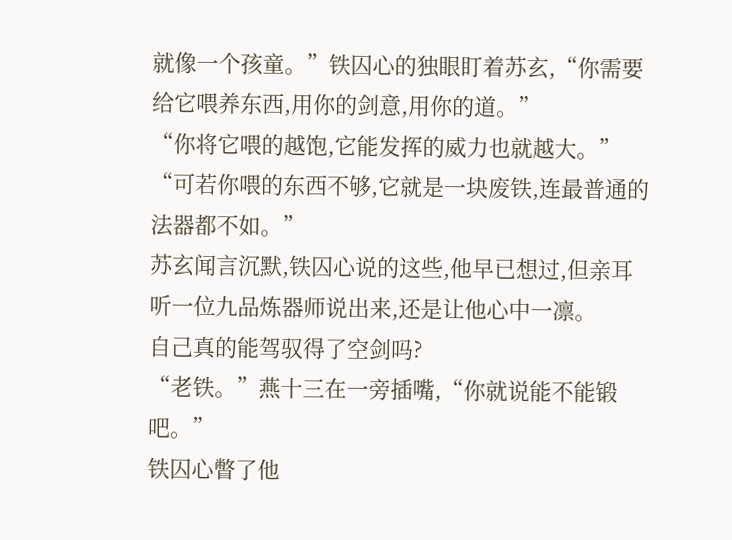就像一个孩童。”铁囚心的独眼盯着苏玄,“你需要给它喂养东西,用你的剑意,用你的道。”
“你将它喂的越饱,它能发挥的威力也就越大。”
“可若你喂的东西不够,它就是一块废铁,连最普通的法器都不如。”
苏玄闻言沉默,铁囚心说的这些,他早已想过,但亲耳听一位九品炼器师说出来,还是让他心中一凛。
自己真的能驾驭得了空剑吗?
“老铁。”燕十三在一旁插嘴,“你就说能不能锻吧。”
铁囚心瞥了他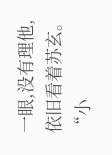一眼,没有理他,依旧看着苏玄。
“小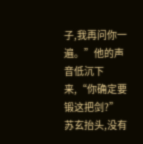子,我再问你一遍。”他的声音低沉下来,“你确定要锻这把剑?”
苏玄抬头,没有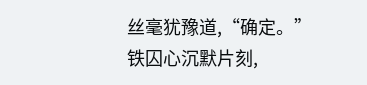丝毫犹豫道,“确定。”
铁囚心沉默片刻,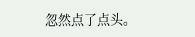忽然点了点头。